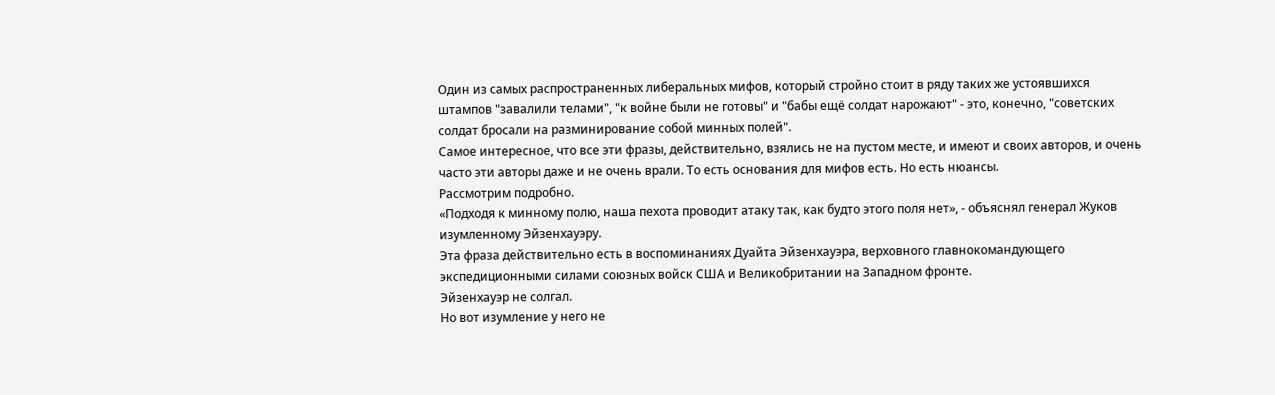Один из самых распространенных либеральных мифов, который стройно стоит в ряду таких же устоявшихся штампов "завалили телами", "к войне были не готовы" и "бабы ещё солдат нарожают" - это, конечно, "советских солдат бросали на разминирование собой минных полей".
Самое интересное, что все эти фразы, действительно, взялись не на пустом месте, и имеют и своих авторов, и очень часто эти авторы даже и не очень врали. То есть основания для мифов есть. Но есть нюансы.
Рассмотрим подробно.
«Подходя к минному полю, наша пехота проводит атаку так, как будто этого поля нет», - объяснял генерал Жуков изумленному Эйзенхауэру.
Эта фраза действительно есть в воспоминаниях Дуайта Эйзенхауэра, верховного главнокомандующего экспедиционными силами союзных войск США и Великобритании на Западном фронте.
Эйзенхауэр не солгал.
Но вот изумление у него не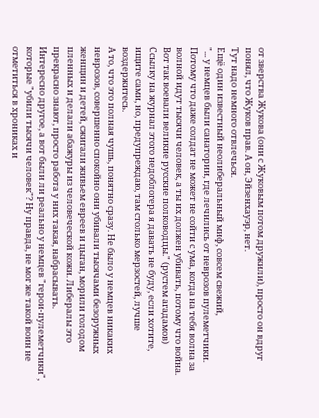от зверства Жукова (они с Жуковым потом дружили), просто он вдруг понял, что Жуков прав. А он, Эйзенхауэр, нет.
Тут надо немного отвлечься.
Ещё один известный неолиберальный миф, совсем свежий,
"... у немцев были санатории, где лечились от неврозов пулеметчики. Потому что даже солдат не может не сойти с ума, когда на тебя волна за волной идут тысячи человек, а ты их должен убивать, потому что война. Вот так воевали великие русские полководцы." (рустем агадамов)
Ссылку на журнал этого недоблогера я давать не буду, если хотите, ищите сами, но, предупреждаю, там столько мерзостей, лучше воздержитесь.
А то, что это полная чушь, понятно сразу. Не было у немцев никаких неврозов, совершенно спокойно они убивали тысячами безоружных женщин и детей, сжигали живьем евреев и цыган, морили голодом пленных и делали абажуры из человеческой кожи. Либералы это прекрасно знают, просто работа у них такая, набрасывать.
Интересно другое, а вот были ли реально у немцев "герои-пулеметчики", которые "убили тысячи человек"? Ну правда, не мог же такой воин не отметиться в хрониках и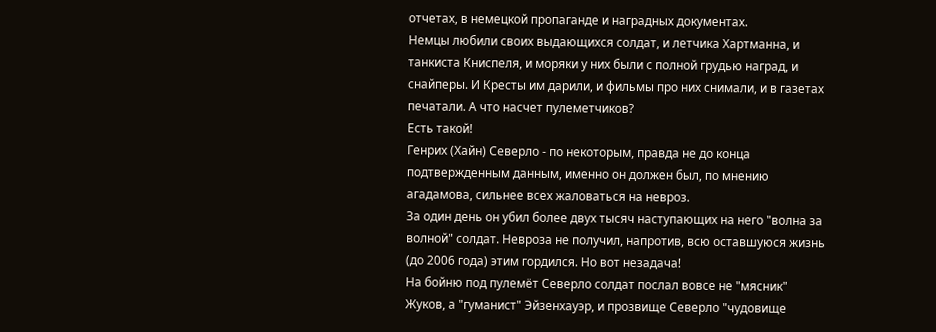отчетах, в немецкой пропаганде и наградных документах.
Немцы любили своих выдающихся солдат, и летчика Хартманна, и танкиста Книспеля, и моряки у них были с полной грудью наград, и снайперы. И Кресты им дарили, и фильмы про них снимали, и в газетах печатали. А что насчет пулеметчиков?
Есть такой!
Генрих (Хайн) Северло - по некоторым, правда не до конца подтвержденным данным, именно он должен был, по мнению агадамова, сильнее всех жаловаться на невроз.
За один день он убил более двух тысяч наступающих на него "волна за волной" солдат. Невроза не получил, напротив, всю оставшуюся жизнь (до 2006 года) этим гордился. Но вот незадача!
На бойню под пулемёт Северло солдат послал вовсе не "мясник" Жуков, а "гуманист" Эйзенхауэр, и прозвище Северло "чудовище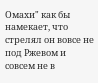Омахи" как бы намекает, что стрелял он вовсе не под Ржевом и совсем не в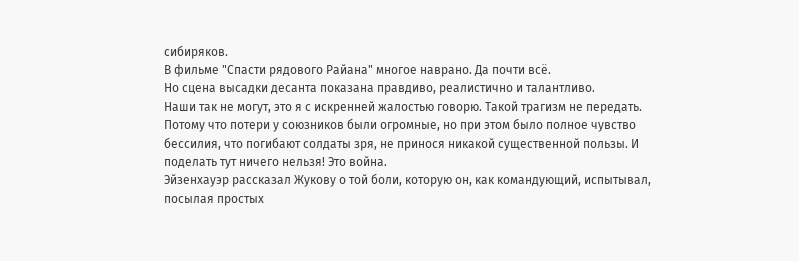сибиряков.
В фильме "Спасти рядового Райана" многое наврано. Да почти всё.
Но сцена высадки десанта показана правдиво, реалистично и талантливо.
Наши так не могут, это я с искренней жалостью говорю. Такой трагизм не передать.
Потому что потери у союзников были огромные, но при этом было полное чувство бессилия, что погибают солдаты зря, не принося никакой существенной пользы. И поделать тут ничего нельзя! Это война.
Эйзенхауэр рассказал Жукову о той боли, которую он, как командующий, испытывал, посылая простых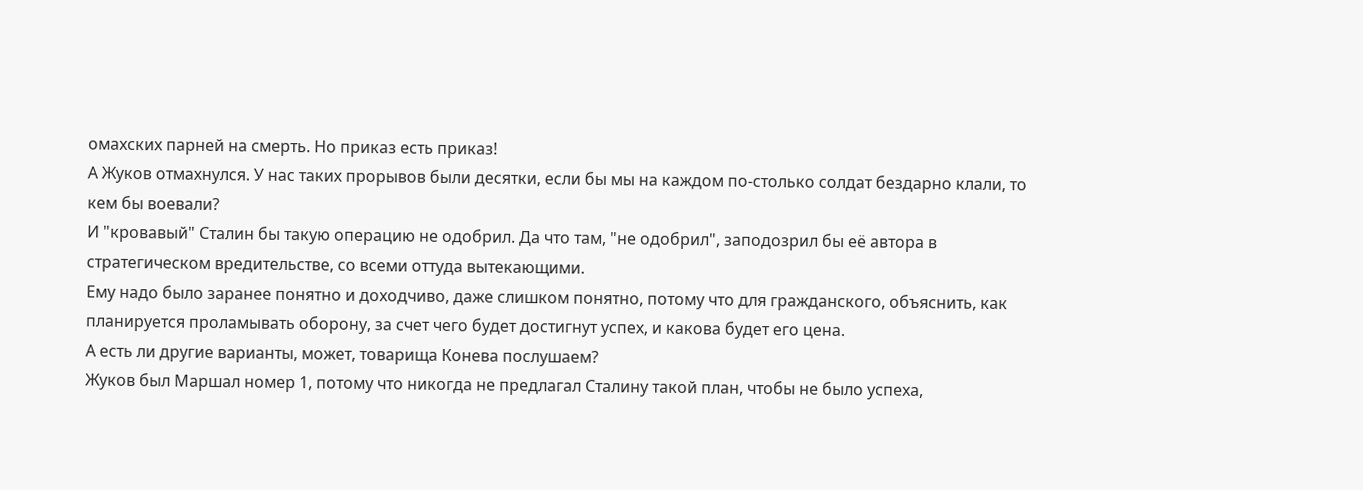омахских парней на смерть. Но приказ есть приказ!
А Жуков отмахнулся. У нас таких прорывов были десятки, если бы мы на каждом по-столько солдат бездарно клали, то кем бы воевали?
И "кровавый" Сталин бы такую операцию не одобрил. Да что там, "не одобрил", заподозрил бы её автора в стратегическом вредительстве, со всеми оттуда вытекающими.
Ему надо было заранее понятно и доходчиво, даже слишком понятно, потому что для гражданского, объяснить, как планируется проламывать оборону, за счет чего будет достигнут успех, и какова будет его цена.
А есть ли другие варианты, может, товарища Конева послушаем?
Жуков был Маршал номер 1, потому что никогда не предлагал Сталину такой план, чтобы не было успеха,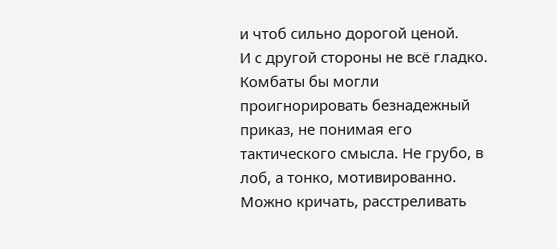и чтоб сильно дорогой ценой.
И с другой стороны не всё гладко. Комбаты бы могли проигнорировать безнадежный приказ, не понимая его тактического смысла. Не грубо, в лоб, а тонко, мотивированно. Можно кричать, расстреливать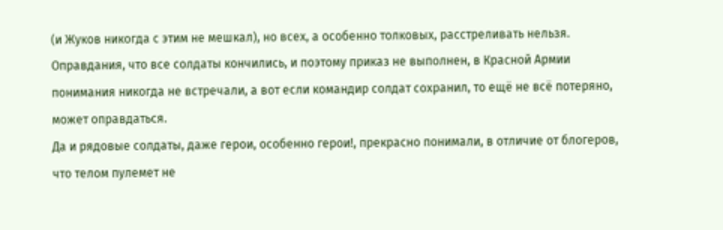(и Жуков никогда с этим не мешкал), но всех, а особенно толковых, расстреливать нельзя.
Оправдания, что все солдаты кончились, и поэтому приказ не выполнен, в Красной Армии понимания никогда не встречали, а вот если командир солдат сохранил, то ещё не всё потеряно, может оправдаться.
Да и рядовые солдаты, даже герои, особенно герои!, прекрасно понимали, в отличие от блогеров, что телом пулемет не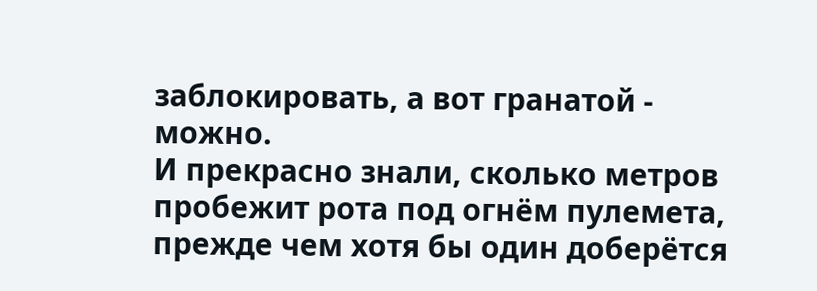заблокировать, а вот гранатой - можно.
И прекрасно знали, сколько метров пробежит рота под огнём пулемета, прежде чем хотя бы один доберётся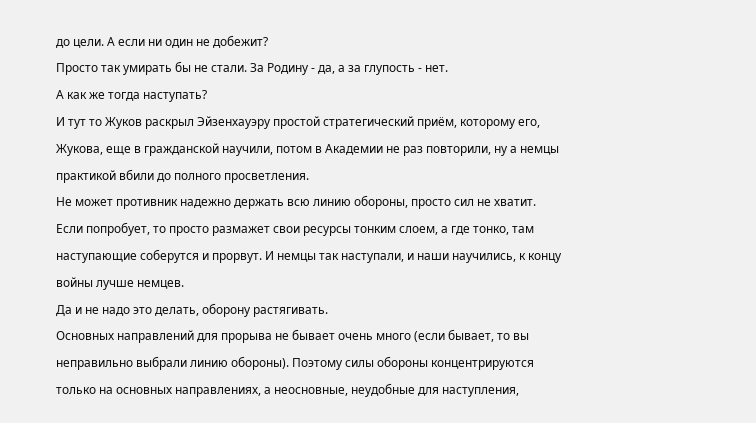до цели. А если ни один не добежит?
Просто так умирать бы не стали. За Родину - да, а за глупость - нет.
А как же тогда наступать?
И тут то Жуков раскрыл Эйзенхауэру простой стратегический приём, которому его, Жукова, еще в гражданской научили, потом в Академии не раз повторили, ну а немцы практикой вбили до полного просветления.
Не может противник надежно держать всю линию обороны, просто сил не хватит. Если попробует, то просто размажет свои ресурсы тонким слоем, а где тонко, там наступающие соберутся и прорвут. И немцы так наступали, и наши научились, к концу войны лучше немцев.
Да и не надо это делать, оборону растягивать.
Основных направлений для прорыва не бывает очень много (если бывает, то вы неправильно выбрали линию обороны). Поэтому силы обороны концентрируются только на основных направлениях, а неосновные, неудобные для наступления,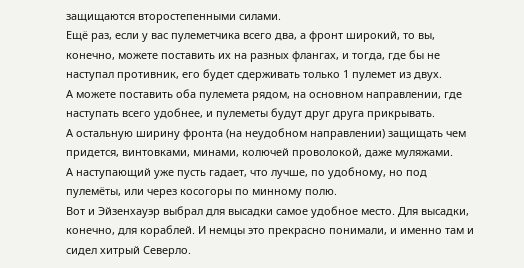защищаются второстепенными силами.
Ещё раз, если у вас пулеметчика всего два, а фронт широкий, то вы, конечно, можете поставить их на разных флангах, и тогда, где бы не наступал противник, его будет сдерживать только 1 пулемет из двух.
А можете поставить оба пулемета рядом, на основном направлении, где наступать всего удобнее, и пулеметы будут друг друга прикрывать.
А остальную ширину фронта (на неудобном направлении) защищать чем придется, винтовками, минами, колючей проволокой, даже муляжами.
А наступающий уже пусть гадает, что лучше, по удобному, но под пулемёты, или через косогоры по минному полю.
Вот и Эйзенхауэр выбрал для высадки самое удобное место. Для высадки, конечно, для кораблей. И немцы это прекрасно понимали, и именно там и сидел хитрый Северло.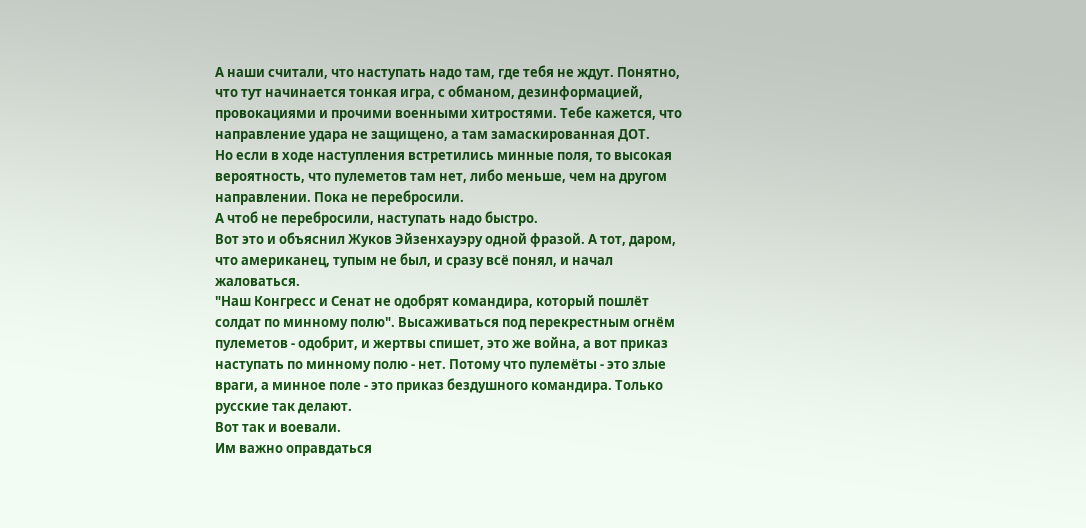А наши считали, что наступать надо там, где тебя не ждут. Понятно, что тут начинается тонкая игра, с обманом, дезинформацией, провокациями и прочими военными хитростями. Тебе кажется, что направление удара не защищено, а там замаскированная ДОТ.
Но если в ходе наступления встретились минные поля, то высокая вероятность, что пулеметов там нет, либо меньше, чем на другом направлении. Пока не перебросили.
А чтоб не перебросили, наступать надо быстро.
Вот это и объяснил Жуков Эйзенхауэру одной фразой. А тот, даром, что американец, тупым не был, и сразу всё понял, и начал жаловаться.
"Наш Конгресс и Сенат не одобрят командира, который пошлёт солдат по минному полю". Высаживаться под перекрестным огнём пулеметов - одобрит, и жертвы спишет, это же война, а вот приказ наступать по минному полю - нет. Потому что пулемёты - это злые враги, а минное поле - это приказ бездушного командира. Только русские так делают.
Вот так и воевали.
Им важно оправдаться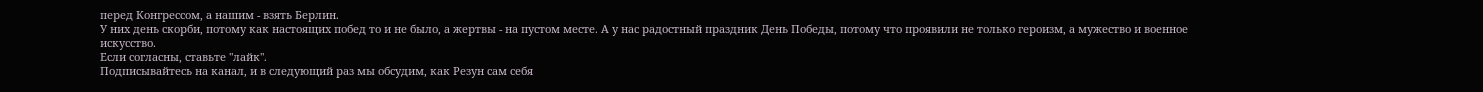перед Конгрессом, а нашим - взять Берлин.
У них день скорби, потому как настоящих побед то и не было, а жертвы - на пустом месте. А у нас радостный праздник День Победы, потому что проявили не только героизм, а мужество и военное искусство.
Если согласны, ставьте "лайк".
Подписывайтесь на канал, и в следующий раз мы обсудим, как Резун сам себя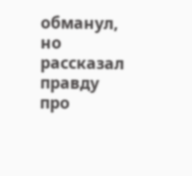обманул, но рассказал правду про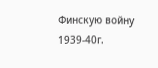Финскую войну 1939-40г.